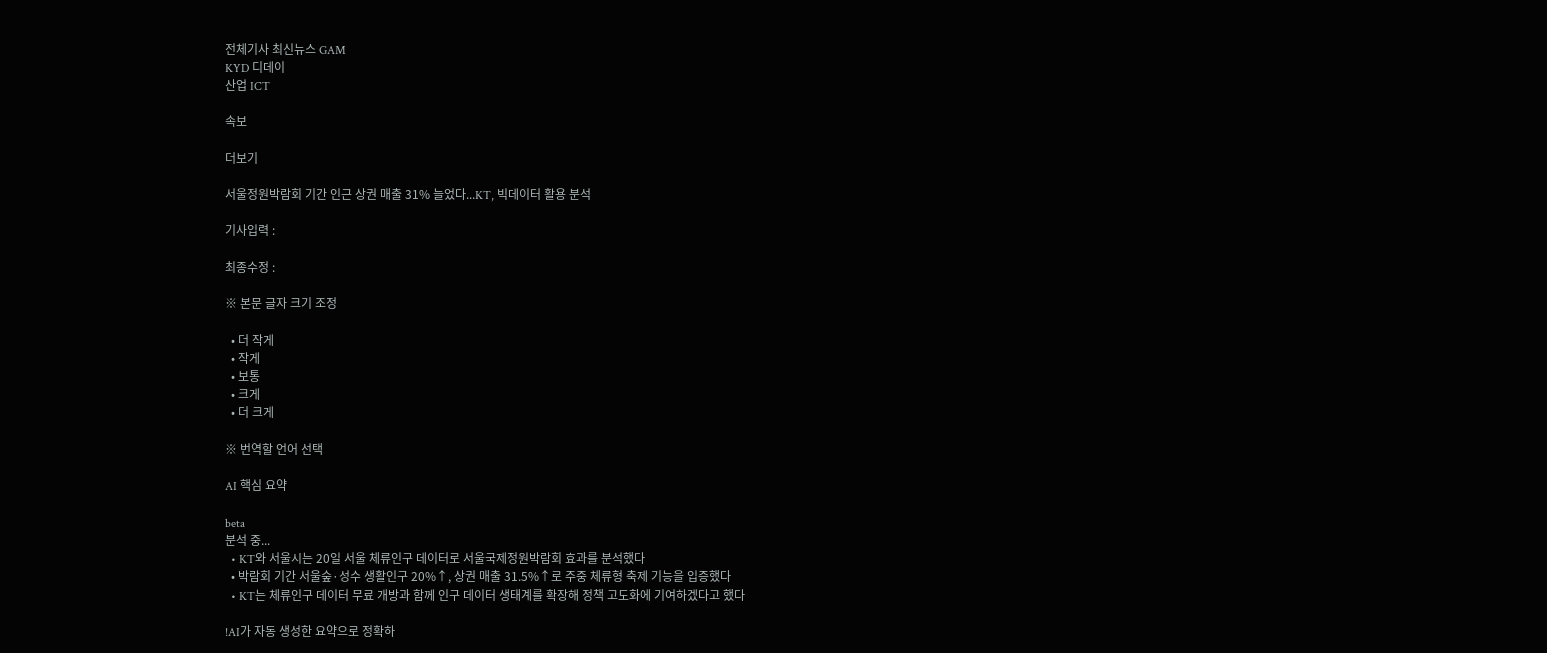전체기사 최신뉴스 GAM
KYD 디데이
산업 ICT

속보

더보기

서울정원박람회 기간 인근 상권 매출 31% 늘었다...KT, 빅데이터 활용 분석

기사입력 :

최종수정 :

※ 본문 글자 크기 조정

  • 더 작게
  • 작게
  • 보통
  • 크게
  • 더 크게

※ 번역할 언어 선택

AI 핵심 요약

beta
분석 중...
  • KT와 서울시는 20일 서울 체류인구 데이터로 서울국제정원박람회 효과를 분석했다
  • 박람회 기간 서울숲·성수 생활인구 20%↑, 상권 매출 31.5%↑로 주중 체류형 축제 기능을 입증했다
  • KT는 체류인구 데이터 무료 개방과 함께 인구 데이터 생태계를 확장해 정책 고도화에 기여하겠다고 했다

!AI가 자동 생성한 요약으로 정확하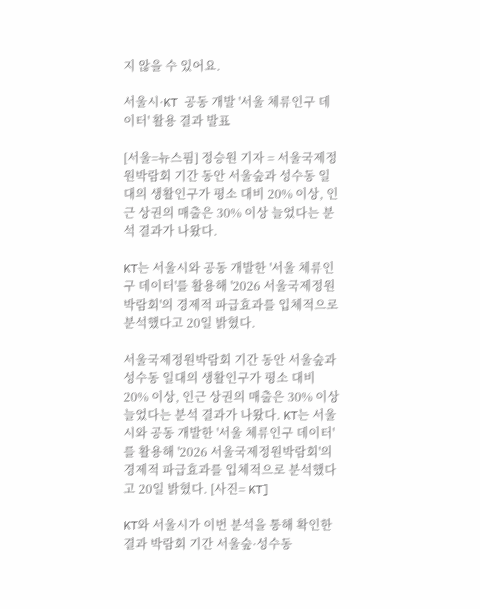지 않을 수 있어요.

서울시·KT 공동 개발 '서울 체류인구 데이터' 활용 결과 발표

[서울=뉴스핌] 정승원 기자 = 서울국제정원박람회 기간 동안 서울숲과 성수동 일대의 생활인구가 평소 대비 20% 이상, 인근 상권의 매출은 30% 이상 늘었다는 분석 결과가 나왔다.

KT는 서울시와 공동 개발한 '서울 체류인구 데이터'를 활용해 '2026 서울국제정원박람회'의 경제적 파급효과를 입체적으로 분석했다고 20일 밝혔다.

서울국제정원박람회 기간 동안 서울숲과 성수동 일대의 생활인구가 평소 대비 20% 이상, 인근 상권의 매출은 30% 이상 늘었다는 분석 결과가 나왔다. KT는 서울시와 공동 개발한 '서울 체류인구 데이터'를 활용해 '2026 서울국제정원박람회'의 경제적 파급효과를 입체적으로 분석했다고 20일 밝혔다. [사진= KT]

KT와 서울시가 이번 분석을 통해 확인한 결과 박람회 기간 서울숲·성수동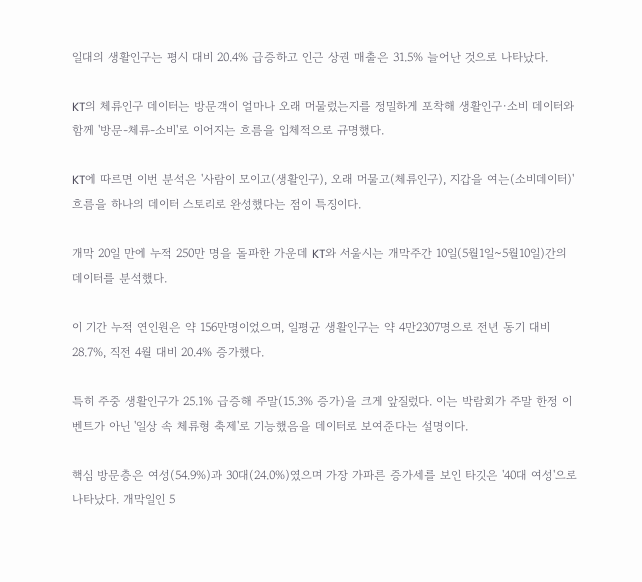일대의 생활인구는 평시 대비 20.4% 급증하고 인근 상권 매출은 31.5% 늘어난 것으로 나타났다.

KT의 체류인구 데이터는 방문객이 얼마나 오래 머물렀는지를 정밀하게 포착해 생활인구·소비 데이터와 함께 '방문-체류-소비'로 이어지는 흐름을 입체적으로 규명했다.

KT에 따르면 이번 분석은 '사람이 모이고(생활인구), 오래 머물고(체류인구), 지갑을 여는(소비데이터)' 흐름을 하나의 데이터 스토리로 완성했다는 점이 특징이다.

개막 20일 만에 누적 250만 명을 돌파한 가운데 KT와 서울시는 개막주간 10일(5월1일~5월10일)간의 데이터를 분석했다.

이 기간 누적 연인원은 약 156만명이었으며, 일평균 생활인구는 약 4만2307명으로 전년 동기 대비 28.7%, 직전 4월 대비 20.4% 증가했다.

특히 주중 생활인구가 25.1% 급증해 주말(15.3% 증가)을 크게 앞질렀다. 이는 박람회가 주말 한정 이벤트가 아닌 '일상 속 체류형 축제'로 기능했음을 데이터로 보여준다는 설명이다.

핵심 방문층은 여성(54.9%)과 30대(24.0%)였으며 가장 가파른 증가세를 보인 타깃은 '40대 여성'으로 나타났다. 개막일인 5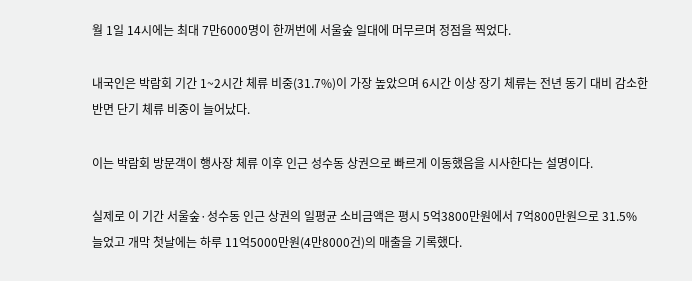월 1일 14시에는 최대 7만6000명이 한꺼번에 서울숲 일대에 머무르며 정점을 찍었다.

내국인은 박람회 기간 1~2시간 체류 비중(31.7%)이 가장 높았으며 6시간 이상 장기 체류는 전년 동기 대비 감소한 반면 단기 체류 비중이 늘어났다.

이는 박람회 방문객이 행사장 체류 이후 인근 성수동 상권으로 빠르게 이동했음을 시사한다는 설명이다.

실제로 이 기간 서울숲·성수동 인근 상권의 일평균 소비금액은 평시 5억3800만원에서 7억800만원으로 31.5% 늘었고 개막 첫날에는 하루 11억5000만원(4만8000건)의 매출을 기록했다.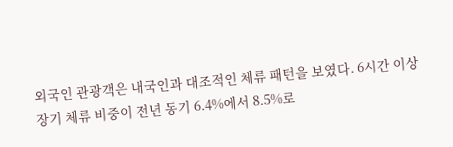외국인 관광객은 내국인과 대조적인 체류 패턴을 보였다. 6시간 이상 장기 체류 비중이 전년 동기 6.4%에서 8.5%로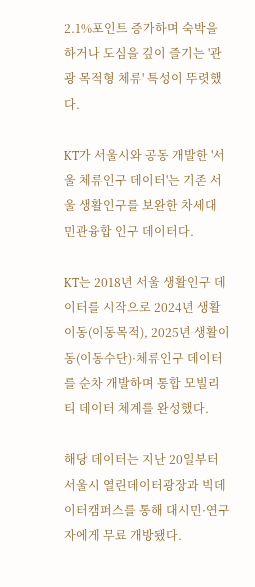2.1%포인트 증가하며 숙박을 하거나 도심을 깊이 즐기는 '관광 목적형 체류' 특성이 뚜렷했다.

KT가 서울시와 공동 개발한 '서울 체류인구 데이터'는 기존 서울 생활인구를 보완한 차세대 민관융합 인구 데이터다.

KT는 2018년 서울 생활인구 데이터를 시작으로 2024년 생활이동(이동목적), 2025년 생활이동(이동수단)·체류인구 데이터를 순차 개발하며 통합 모빌리티 데이터 체계를 완성했다.

해당 데이터는 지난 20일부터 서울시 열린데이터광장과 빅데이터캠퍼스를 통해 대시민·연구자에게 무료 개방됐다.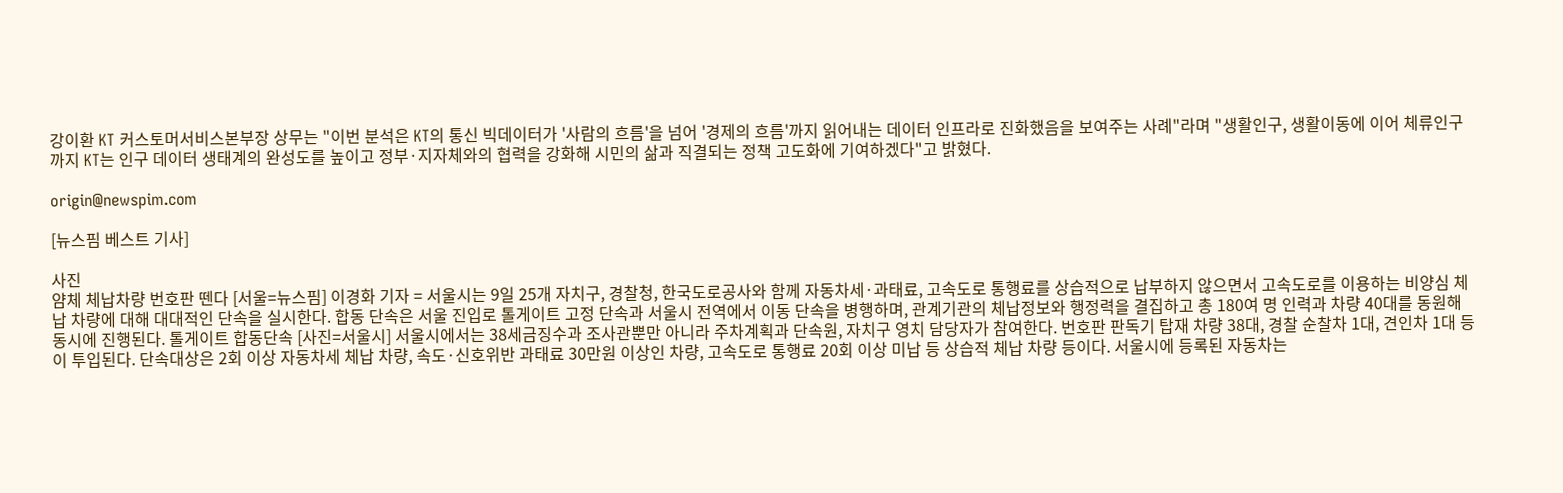강이환 KT 커스토머서비스본부장 상무는 "이번 분석은 KT의 통신 빅데이터가 '사람의 흐름'을 넘어 '경제의 흐름'까지 읽어내는 데이터 인프라로 진화했음을 보여주는 사례"라며 "생활인구, 생활이동에 이어 체류인구까지 KT는 인구 데이터 생태계의 완성도를 높이고 정부·지자체와의 협력을 강화해 시민의 삶과 직결되는 정책 고도화에 기여하겠다"고 밝혔다.

origin@newspim.com

[뉴스핌 베스트 기사]

사진
얌체 체납차량 번호판 뗀다 [서울=뉴스핌] 이경화 기자 = 서울시는 9일 25개 자치구, 경찰청, 한국도로공사와 함께 자동차세·과태료, 고속도로 통행료를 상습적으로 납부하지 않으면서 고속도로를 이용하는 비양심 체납 차량에 대해 대대적인 단속을 실시한다. 합동 단속은 서울 진입로 톨게이트 고정 단속과 서울시 전역에서 이동 단속을 병행하며, 관계기관의 체납정보와 행정력을 결집하고 총 180여 명 인력과 차량 40대를 동원해 동시에 진행된다. 톨게이트 합동단속 [사진=서울시] 서울시에서는 38세금징수과 조사관뿐만 아니라 주차계획과 단속원, 자치구 영치 담당자가 참여한다. 번호판 판독기 탑재 차량 38대, 경찰 순찰차 1대, 견인차 1대 등이 투입된다. 단속대상은 2회 이상 자동차세 체납 차량, 속도·신호위반 과태료 30만원 이상인 차량, 고속도로 통행료 20회 이상 미납 등 상습적 체납 차량 등이다. 서울시에 등록된 자동차는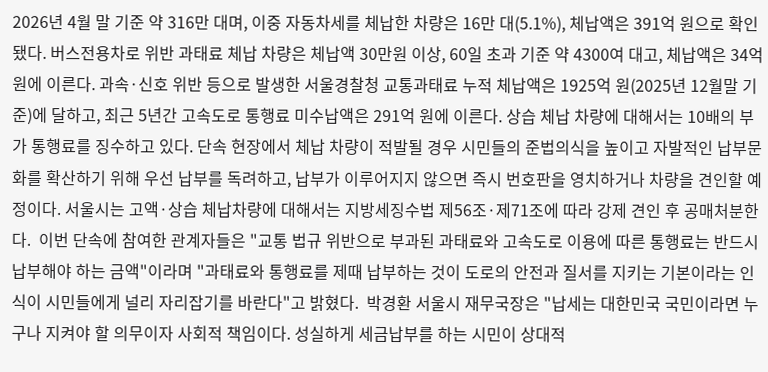2026년 4월 말 기준 약 316만 대며, 이중 자동차세를 체납한 차량은 16만 대(5.1%), 체납액은 391억 원으로 확인됐다. 버스전용차로 위반 과태료 체납 차량은 체납액 30만원 이상, 60일 초과 기준 약 4300여 대고, 체납액은 34억 원에 이른다. 과속·신호 위반 등으로 발생한 서울경찰청 교통과태료 누적 체납액은 1925억 원(2025년 12월말 기준)에 달하고, 최근 5년간 고속도로 통행료 미수납액은 291억 원에 이른다. 상습 체납 차량에 대해서는 10배의 부가 통행료를 징수하고 있다. 단속 현장에서 체납 차량이 적발될 경우 시민들의 준법의식을 높이고 자발적인 납부문화를 확산하기 위해 우선 납부를 독려하고, 납부가 이루어지지 않으면 즉시 번호판을 영치하거나 차량을 견인할 예정이다. 서울시는 고액·상습 체납차량에 대해서는 지방세징수법 제56조·제71조에 따라 강제 견인 후 공매처분한다.  이번 단속에 참여한 관계자들은 "교통 법규 위반으로 부과된 과태료와 고속도로 이용에 따른 통행료는 반드시 납부해야 하는 금액"이라며 "과태료와 통행료를 제때 납부하는 것이 도로의 안전과 질서를 지키는 기본이라는 인식이 시민들에게 널리 자리잡기를 바란다"고 밝혔다.  박경환 서울시 재무국장은 "납세는 대한민국 국민이라면 누구나 지켜야 할 의무이자 사회적 책임이다. 성실하게 세금납부를 하는 시민이 상대적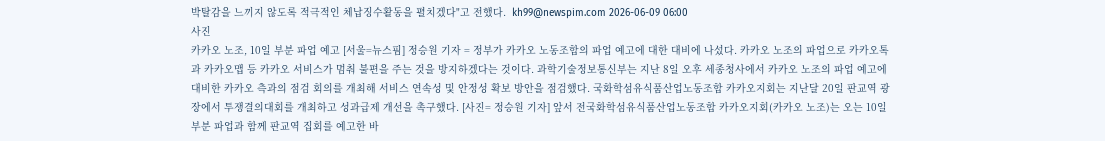박탈감을 느끼지 않도록 적극적인 체납징수활동을 펼치겠다"고 전했다.  kh99@newspim.com 2026-06-09 06:00
사진
카카오 노조, 10일 부분 파업 예고 [서울=뉴스핌] 정승원 기자 = 정부가 카카오 노동조합의 파업 예고에 대한 대비에 나섰다. 카카오 노조의 파업으로 카카오톡과 카카오맵 등 카카오 서비스가 멈춰 불편을 주는 것을 방지하겠다는 것이다. 과학기술정보통신부는 지난 8일 오후 세종청사에서 카카오 노조의 파업 예고에 대비한 카카오 측과의 점검 회의를 개최해 서비스 연속성 및 안정성 확보 방안을 점검했다. 국화학섬유식품산업노동조합 카카오지회는 지난달 20일 판교역 광장에서 투쟁결의대회를 개최하고 성과급제 개선을 촉구했다. [사진= 정승원 기자] 앞서 전국화학섬유식품산업노동조합 카카오지회(카카오 노조)는 오는 10일 부분 파업과 함께 판교역 집회를 예고한 바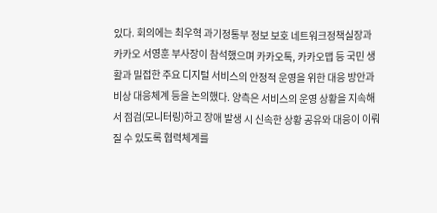있다. 회의에는 최우혁 과기정통부 정보 보호 네트워크정책실장과 카카오 서영훈 부사장이 참석했으며 카카오톡, 카카오맵 등 국민 생활과 밀접한 주요 디지털 서비스의 안정적 운영을 위한 대응 방안과 비상 대응체계 등을 논의했다. 양측은 서비스의 운영 상황을 지속해서 점검(모니터링)하고 장애 발생 시 신속한 상황 공유와 대응이 이뤄질 수 있도록 협력체계를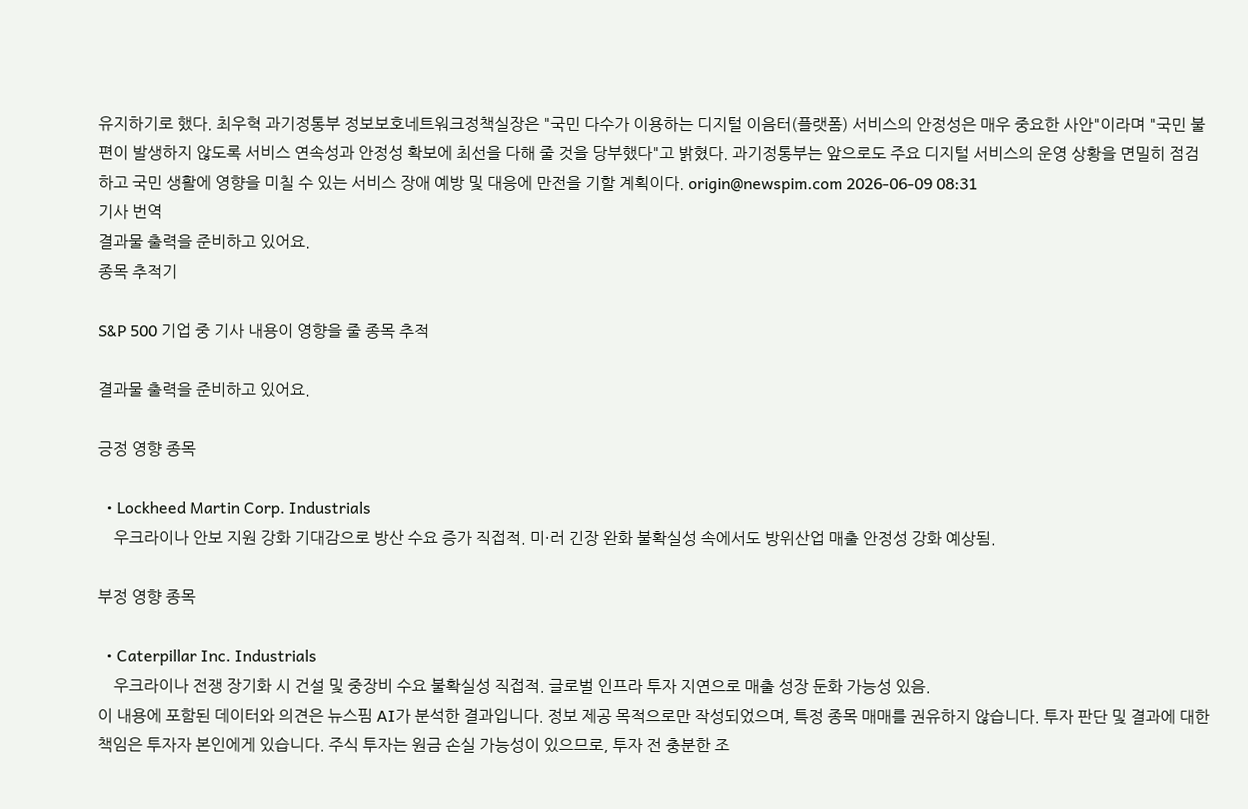유지하기로 했다. 최우혁 과기정통부 정보보호네트워크정책실장은 "국민 다수가 이용하는 디지털 이음터(플랫폼) 서비스의 안정성은 매우 중요한 사안"이라며 "국민 불편이 발생하지 않도록 서비스 연속성과 안정성 확보에 최선을 다해 줄 것을 당부했다"고 밝혔다. 과기정통부는 앞으로도 주요 디지털 서비스의 운영 상황을 면밀히 점검하고 국민 생활에 영향을 미칠 수 있는 서비스 장애 예방 및 대응에 만전을 기할 계획이다. origin@newspim.com 2026-06-09 08:31
기사 번역
결과물 출력을 준비하고 있어요.
종목 추적기

S&P 500 기업 중 기사 내용이 영향을 줄 종목 추적

결과물 출력을 준비하고 있어요.

긍정 영향 종목

  • Lockheed Martin Corp. Industrials
    우크라이나 안보 지원 강화 기대감으로 방산 수요 증가 직접적. 미·러 긴장 완화 불확실성 속에서도 방위산업 매출 안정성 강화 예상됨.

부정 영향 종목

  • Caterpillar Inc. Industrials
    우크라이나 전쟁 장기화 시 건설 및 중장비 수요 불확실성 직접적. 글로벌 인프라 투자 지연으로 매출 성장 둔화 가능성 있음.
이 내용에 포함된 데이터와 의견은 뉴스핌 AI가 분석한 결과입니다. 정보 제공 목적으로만 작성되었으며, 특정 종목 매매를 권유하지 않습니다. 투자 판단 및 결과에 대한 책임은 투자자 본인에게 있습니다. 주식 투자는 원금 손실 가능성이 있으므로, 투자 전 충분한 조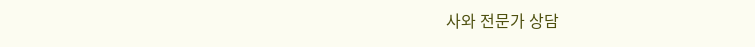사와 전문가 상담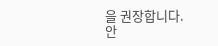을 권장합니다.
안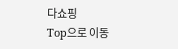다쇼핑
Top으로 이동